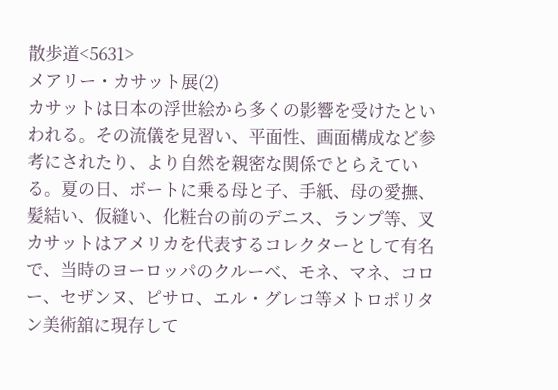散歩道<5631>
メアリー・カサット展(2)
カサットは日本の浮世絵から多くの影響を受けたといわれる。その流儀を見習い、平面性、画面構成など参考にされたり、より自然を親密な関係でとらえている。夏の日、ボートに乗る母と子、手紙、母の愛撫、髪結い、仮縫い、化粧台の前のデニス、ランプ等、叉カサットはアメリカを代表するコレクターとして有名で、当時のヨーロッパのクルーベ、モネ、マネ、コロー、セザンヌ、ピサロ、エル・グレコ等メトロポリタン美術舘に現存して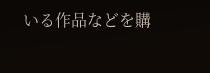いる作品などを購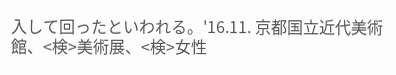入して回ったといわれる。'16.11. 京都国立近代美術館、<検>美術展、<検>女性